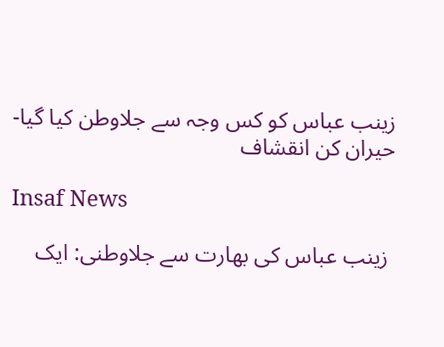زینب عباس کو کس وجہ سے جلاوطن کیا گیا- حیران کن انقشاف

Insaf News

 زینب عباس کی بھارت سے جلاوطنی: ایک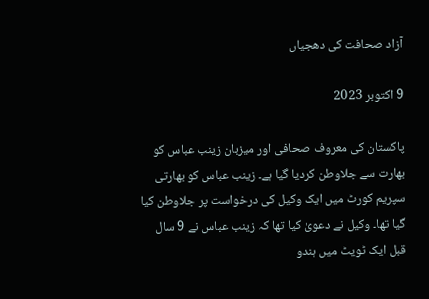آزاد صحافت کی دھجیاں

9 اکتوبر 2023

پاکستان کی معروف صحافی اور میزبان زینب عباس کو بھارت سے جلاوطن کردیا گیا ہے۔ زینب عباس کو بھارتی سپریم کورٹ میں ایک وکیل کی درخواست پر جلاوطن کیا گیا تھا۔ وکیل نے دعویٰ کیا تھا کہ زینب عباس نے 9 سال قبل ایک ٹویٹ میں ہندو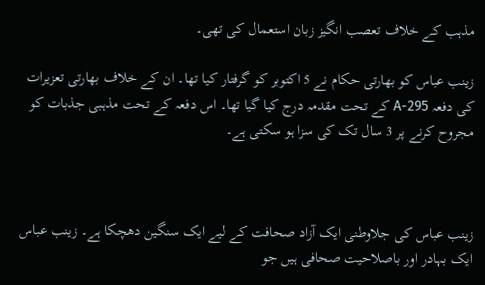مذہب کے خلاف تعصب انگیز زبان استعمال کی تھی۔

زینب عباس کو بھارتی حکام نے 5 اکتوبر کو گرفتار کیا تھا۔ ان کے خلاف بھارتی تعزیرات کی دفعہ 295-A کے تحت مقدمہ درج کیا گیا تھا۔ اس دفعہ کے تحت مذہبی جذبات کو مجروح کرنے پر 3 سال تک کی سزا ہو سکتی ہے۔



زینب عباس کی جلاوطنی ایک آزاد صحافت کے لیے ایک سنگین دھچکا ہے۔ زینب عباس ایک بہادر اور باصلاحیت صحافی ہیں جو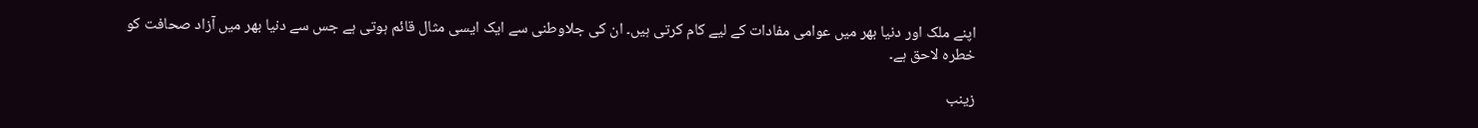اپنے ملک اور دنیا بھر میں عوامی مفادات کے لیے کام کرتی ہیں۔ ان کی جلاوطنی سے ایک ایسی مثال قائم ہوتی ہے جس سے دنیا بھر میں آزاد صحافت کو خطرہ لاحق ہے۔

زینب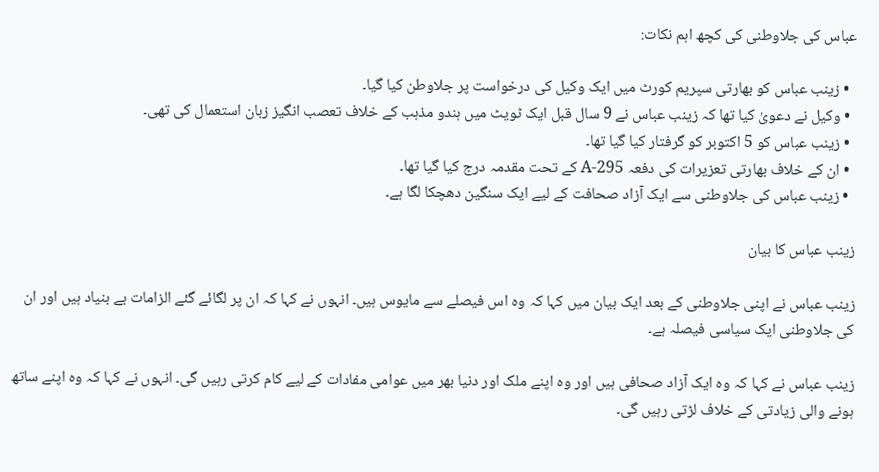عباس کی جلاوطنی کی کچھ اہم نکات:

  • زینب عباس کو بھارتی سپریم کورٹ میں ایک وکیل کی درخواست پر جلاوطن کیا گیا۔
  • وکیل نے دعویٰ کیا تھا کہ زینب عباس نے 9 سال قبل ایک ٹویٹ میں ہندو مذہب کے خلاف تعصب انگیز زبان استعمال کی تھی۔
  • زینب عباس کو 5 اکتوبر کو گرفتار کیا گیا تھا۔
  • ان کے خلاف بھارتی تعزیرات کی دفعہ 295-A کے تحت مقدمہ درج کیا گیا تھا۔
  • زینب عباس کی جلاوطنی سے ایک آزاد صحافت کے لیے ایک سنگین دھچکا لگا ہے۔

زینب عباس کا بیان

زینب عباس نے اپنی جلاوطنی کے بعد ایک بیان میں کہا کہ وہ اس فیصلے سے مایوس ہیں۔ انہوں نے کہا کہ ان پر لگائے گئے الزامات بے بنیاد ہیں اور ان کی جلاوطنی ایک سیاسی فیصلہ ہے۔

زینب عباس نے کہا کہ وہ ایک آزاد صحافی ہیں اور وہ اپنے ملک اور دنیا بھر میں عوامی مفادات کے لیے کام کرتی رہیں گی۔ انہوں نے کہا کہ وہ اپنے ساتھ ہونے والی زیادتی کے خلاف لڑتی رہیں گی۔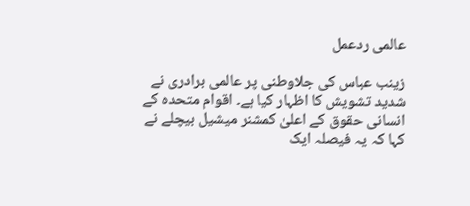عالمی ردعمل

زینب عباس کی جلاوطنی پر عالمی برادری نے شدید تشویش کا اظہار کیا ہے۔ اقوام متحدہ کے انسانی حقوق کے اعلیٰ کمشنر میشیل بیچلے نے کہا کہ یہ فیصلہ ایک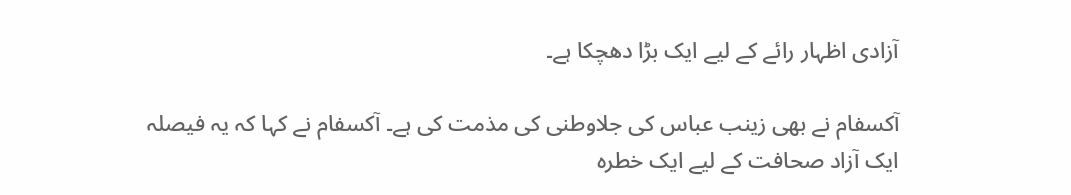آزادی اظہار رائے کے لیے ایک بڑا دھچکا ہے۔

آکسفام نے بھی زینب عباس کی جلاوطنی کی مذمت کی ہے۔ آکسفام نے کہا کہ یہ فیصلہ ایک آزاد صحافت کے لیے ایک خطرہ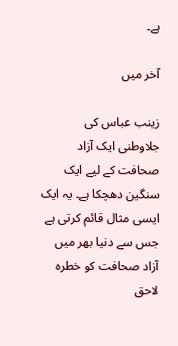ہے۔

آخر میں

زینب عباس کی جلاوطنی ایک آزاد صحافت کے لیے ایک سنگین دھچکا ہے۔ یہ ایک ایسی مثال قائم کرتی ہے جس سے دنیا بھر میں آزاد صحافت کو خطرہ لاحق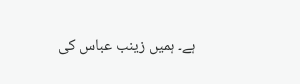ہے۔ ہمیں زینب عباس کی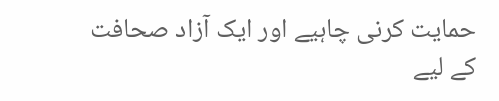حمایت کرنی چاہیے اور ایک آزاد صحافت کے لیے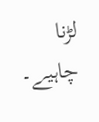لڑنا چاہیے۔